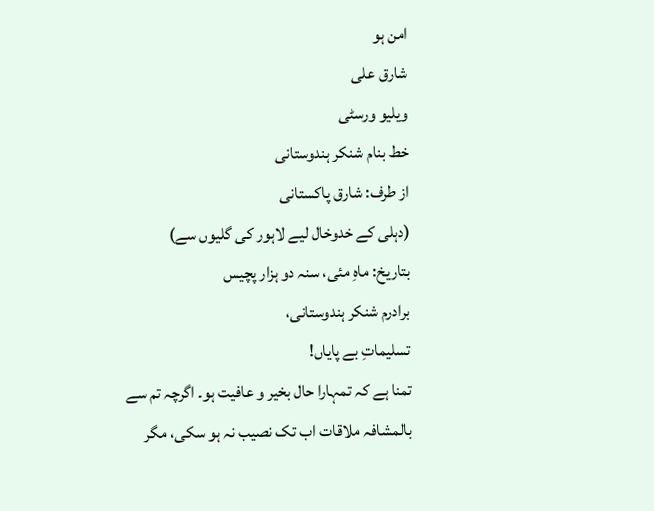امن ہو
شارق علی
ویلیو ورسٹی
خط بنام شنکر ہندوستانی
از طرف: شارق پاکستانی
(دہلی کے خدوخال لیے لاہور کی گلیوں سے)
بتاریخ: ماہِ مئی، سنہ دو ہزار پچیس
برادرم شنکر ہندوستانی،
تسلیماتِ بے پایاں!
تمنا ہے کہ تمہارا حال بخیر و عافیت ہو۔ اگرچہ تم سے بالمشافہ ملاقات اب تک نصیب نہ ہو سکی، مگر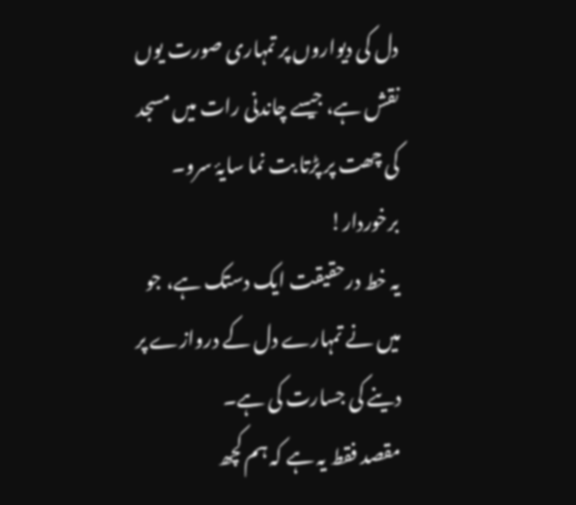دل کی دیواروں پر تمہاری صورت یوں نقش ہے، جیسے چاندنی رات میں مسجد کی چھت پر پڑتا بت نما سایۂ سرو۔
برخوردار!
یہ خط درحقیقت ایک دستک ہے، جو میں نے تمہارے دل کے دروازے پر دینے کی جسارت کی ہے۔
مقصد فقط یہ ہے کہ ہم کچھ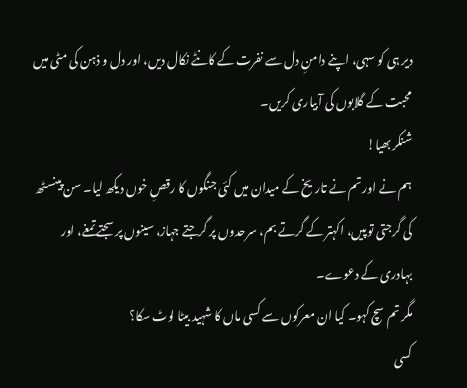دیر ہی کو سہی، اپنے دامنِ دل سے نفرت کے کانٹے نکال دیں، اور دل و ذہن کی مٹی میں محبت کے گلابوں کی آبیاری کریں۔
شنکر بھیا!
ہم نے اور تم نے تاریخ کے میدان میں کئی جنگوں کا رقصِ خوں دیکھ لیا۔ سن پینسٹھ کی گرجتی توپیں، اکہتر کے گرتے بم، سرحدوں پر گرجتے جہاز، سینوں پر سجتے تمغے، اور بہادری کے دعوے۔
مگر تم سچ کہو۔ کیا ان معرکوں سے کسی ماں کا شہید بیٹا لوٹ سکا؟
کسی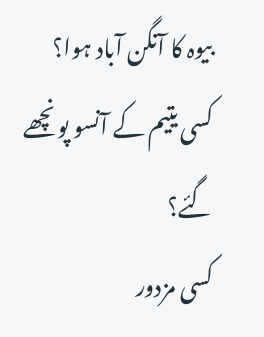بیوہ کا آنگن آباد ہوا؟
کسی یتیم کے آنسو پونچھے گئے؟
کسی مزدور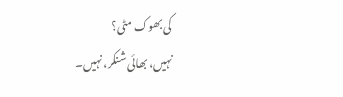کی بھوک مٹی؟
نہیں، بھائی شنکر، نہیں۔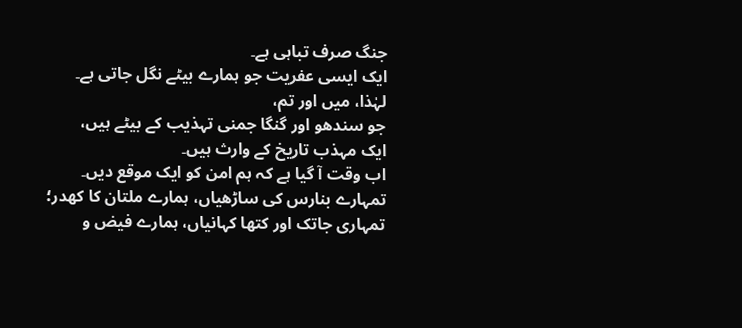جنگ صرف تباہی ہے۔
ایک ایسی عفریت جو ہمارے بیٹے نگل جاتی ہے۔
لہٰذا، میں اور تم،
جو سندھو اور گنگا جمنی تہذیب کے بیٹے ہیں،
ایک مہذب تاریخ کے وارث ہیں۔
اب وقت آ گیا ہے کہ ہم امن کو ایک موقع دیں۔
تمہارے بنارس کی ساڑھیاں، ہمارے ملتان کا کھدر؛
تمہاری جاتک اور کتھا کہانیاں، ہمارے فیض و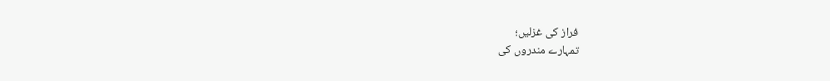فراز کی غزلیں؛
تمہارے مندروں کی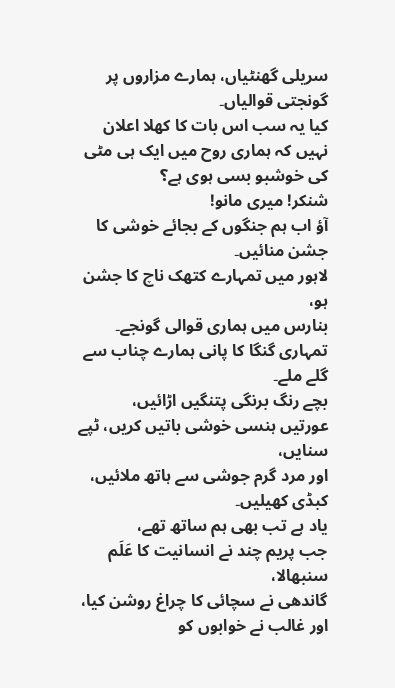سریلی گھنٹیاں، ہمارے مزاروں پر گونجتی قوالیاں۔
کیا یہ سب اس بات کا کھلا اعلان نہیں کہ ہماری روح میں ایک ہی مٹی کی خوشبو بسی ہوی ہے؟
شنکر! میری مانو!
آؤ اب ہم جنگوں کے بجائے خوشی کا جشن منائیں۔
لاہور میں تمہارے کتھک ناچ کا جشن ہو،
بنارس میں ہماری قوالی گونجے۔
تمہاری گنگا کا پانی ہمارے چناب سے گلے ملے۔
بچے رنگ برنگی پتنگیں اڑائیں،
عورتیں ہنسی خوشی باتیں کریں، ٹپے سنایں،
اور مرد گرم جوشی سے ہاتھ ملائیں، کبڈی کھیلیں۔
یاد ہے تب بھی ہم ساتھ تھے،
جب پریم چند نے انسانیت کا عَلَم سنبھالا،
گاندھی نے سچائی کا چراغ روشن کیا،
اور غالب نے خوابوں کو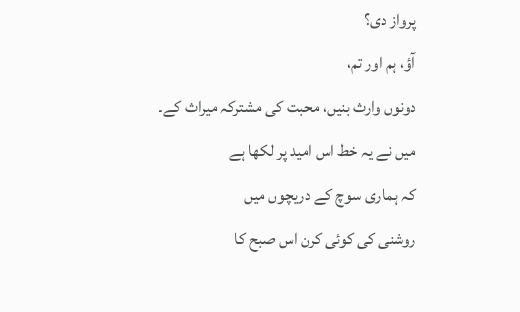پرواز دی؟
آؤ، ہم اور تم،
دونوں وارث بنیں، محبت کی مشترکہ میراث کے۔
میں نے یہ خط اس امید پر لکھا ہے
کہ ہماری سوچ کے دریچوں میں
روشنی کی کوئی کرن اس صبح کا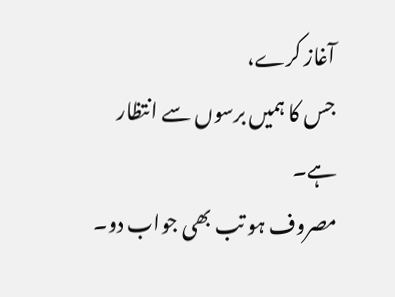آغاز کرے،
جس کا ہمیں برسوں سے انتظار ہے۔
مصروف ہو تب بھی جواب دو۔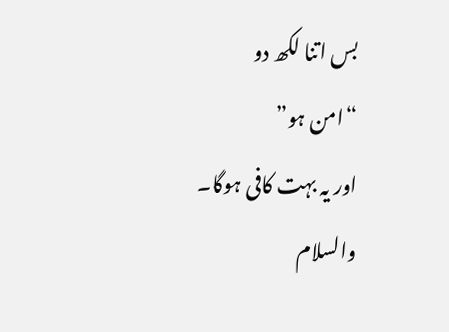بس اتنا لکھ دو
“امن ہو”
اور یہ بہت کافی ہوگا۔
والسلام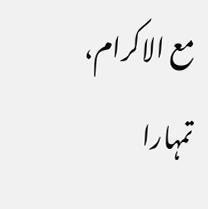مع الاکرام،
تمہارا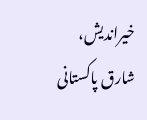خیراندیش،
شارق پاکستانی